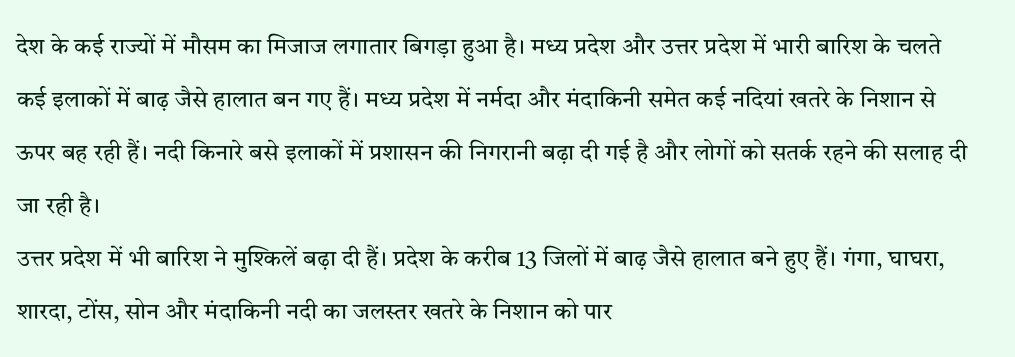देश के कई राज्यों में मौसम का मिजाज लगातार बिगड़ा हुआ है। मध्य प्रदेश और उत्तर प्रदेश में भारी बारिश के चलते कई इलाकों में बाढ़ जैसे हालात बन गए हैं। मध्य प्रदेश में नर्मदा और मंदाकिनी समेत कई नदियां खतरे के निशान से ऊपर बह रही हैं। नदी किनारे बसे इलाकों में प्रशासन की निगरानी बढ़ा दी गई है और लोगों को सतर्क रहने की सलाह दी जा रही है।
उत्तर प्रदेश में भी बारिश ने मुश्किलें बढ़ा दी हैं। प्रदेश के करीब 13 जिलों में बाढ़ जैसे हालात बने हुए हैं। गंगा, घाघरा, शारदा, टोंस, सोन और मंदाकिनी नदी का जलस्तर खतरे के निशान को पार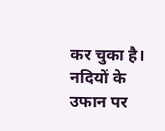कर चुका है। नदियों के उफान पर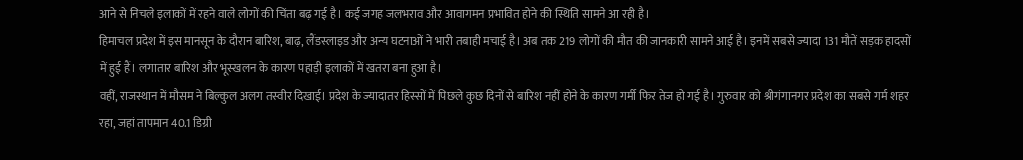आने से निचले इलाकों में रहने वाले लोगों की चिंता बढ़ गई है। कई जगह जलभराव और आवागमन प्रभावित होने की स्थिति सामने आ रही है।
हिमाचल प्रदेश में इस मानसून के दौरान बारिश, बाढ़, लैंडस्लाइड और अन्य घटनाओं ने भारी तबाही मचाई है। अब तक 219 लोगों की मौत की जानकारी सामने आई है। इनमें सबसे ज्यादा 131 मौतें सड़क हादसों में हुई हैं। लगातार बारिश और भूस्खलन के कारण पहाड़ी इलाकों में खतरा बना हुआ है।
वहीं, राजस्थान में मौसम ने बिल्कुल अलग तस्वीर दिखाई। प्रदेश के ज्यादातर हिस्सों में पिछले कुछ दिनों से बारिश नहीं होने के कारण गर्मी फिर तेज हो गई है। गुरुवार को श्रीगंगानगर प्रदेश का सबसे गर्म शहर रहा, जहां तापमान 40.1 डिग्री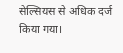सेल्सियस से अधिक दर्ज किया गया।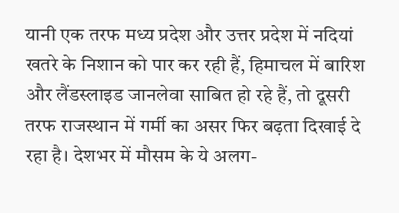यानी एक तरफ मध्य प्रदेश और उत्तर प्रदेश में नदियां खतरे के निशान को पार कर रही हैं, हिमाचल में बारिश और लैंडस्लाइड जानलेवा साबित हो रहे हैं, तो दूसरी तरफ राजस्थान में गर्मी का असर फिर बढ़ता दिखाई दे रहा है। देशभर में मौसम के ये अलग-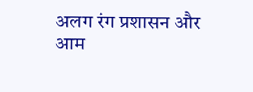अलग रंग प्रशासन और आम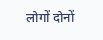लोगों दोनों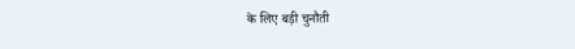के लिए बड़ी चुनौती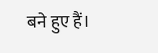बने हुए हैं।